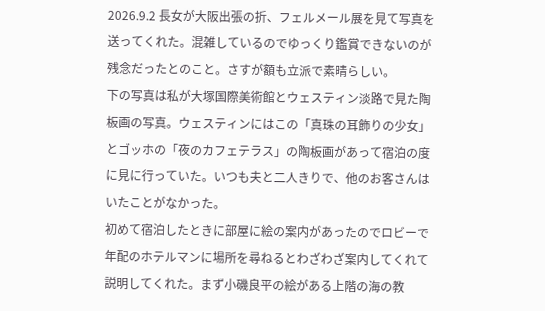2026.9.2 長女が大阪出張の折、フェルメール展を見て写真を送ってくれた。混雑しているのでゆっくり鑑賞できないのが残念だったとのこと。さすが額も立派で素晴らしい。
下の写真は私が大塚国際美術館とウェスティン淡路で見た陶板画の写真。ウェスティンにはこの「真珠の耳飾りの少女」とゴッホの「夜のカフェテラス」の陶板画があって宿泊の度に見に行っていた。いつも夫と二人きりで、他のお客さんはいたことがなかった。
初めて宿泊したときに部屋に絵の案内があったのでロビーで年配のホテルマンに場所を尋ねるとわざわざ案内してくれて説明してくれた。まず小磯良平の絵がある上階の海の教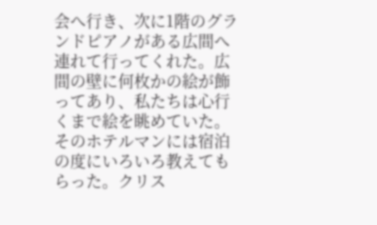会へ行き、次に1階のグランドピアノがある広間へ連れて行ってくれた。広間の壁に何枚かの絵が飾ってあり、私たちは心行くまで絵を眺めていた。そのホテルマンには宿泊の度にいろいろ教えてもらった。クリス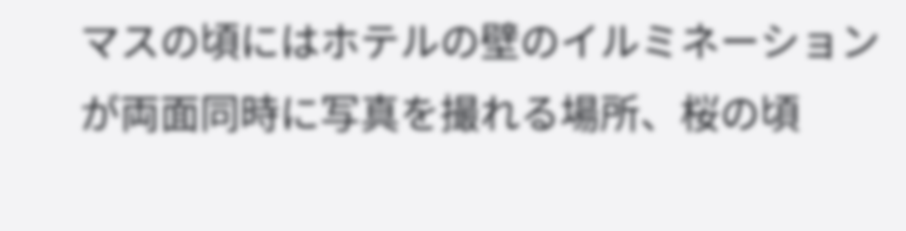マスの頃にはホテルの壁のイルミネーションが両面同時に写真を撮れる場所、桜の頃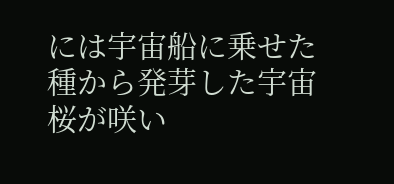には宇宙船に乗せた種から発芽した宇宙桜が咲い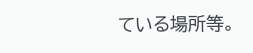ている場所等。